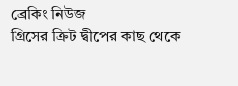ব্রেকিং নিউজ
গ্রিসের ক্রিট দ্বীপের কাছ থেকে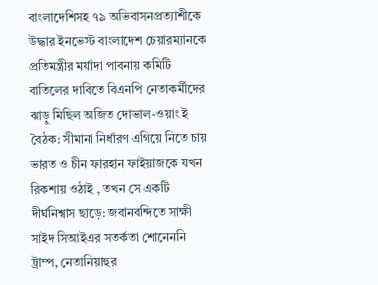বাংলাদেশিসহ ৭৯ অভিবাসনপ্রত্যাশীকে উদ্ধার ইনভেস্ট বাংলাদেশ চেয়ারম্যানকে প্রতিমন্ত্রীর মর্যাদা পাবনায় কমিটি বাতিলের দাবিতে বিএনপি নেতাকর্মীদের ঝাড়ু মিছিল অজিত দোভাল-ওয়াং ই বৈঠক: সীমানা নির্ধারণ এগিয়ে নিতে চায় ভারত ও চীন ফারহান ফাইয়াজকে যখন রিকশায় ওঠাই , তখন সে একটি দীর্ঘনিশ্বাস ছাড়ে: জবানবন্দিতে সাক্ষী সাইদ সিআইএর সতর্কতা শোনেননি ট্রাম্প, নেতানিয়াহুর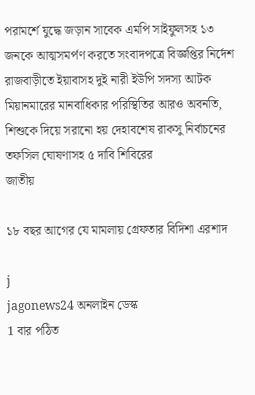পরামর্শে যুদ্ধে জড়ান সাবেক এমপি সাইফুলসহ ১৩ জনকে আত্মসমর্পণ করতে সংবাদপত্রে বিজ্ঞপ্তির নির্দেশ রাজবাড়ীতে ইয়াবাসহ দুই নারী ইউপি সদস্য আটক মিয়ানমারের মানবাধিকার পরিস্থিতির আরও অবনতি, শিশুকে দিয়ে সরানো হয় দেহাবশেষ রাকসু নির্বাচনের তফসিল ঘোষণাসহ ৫ দাবি শিবিরের
জাতীয়

১৮ বছর আগের যে মামলায় গ্রেফতার বিদিশা এরশাদ

j
jagonews24 অনলাইন ডেস্ক
1 বার পঠিত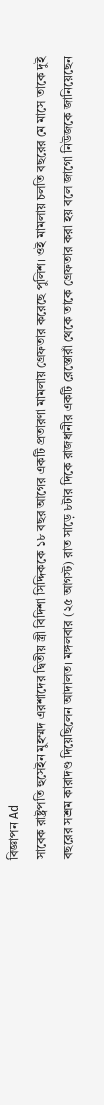বিজ্ঞাপন Ad
সাবেক রাষ্ট্রপতি হুসেইন মুহম্মদ এরশাদের দ্বিতীয় স্ত্রী বিদিশা সিদ্দিককে ১৮ বছর আগের একটি প্রতারণা মামলায় গ্রেফতার করেছে পুলিশ। ওই মামলায় চলতি বছরের মে মাসে তাকে দুই বছরের সশ্রম কারাদণ্ড দিয়েছিলেন আদালত। মঙ্গলবার (২৫ আগস্ট) রাত সাড়ে ৮টার দিকে রাজধানীর একটি রেস্তোরাঁ থেকে তাকে গ্রেফতার করা হয় বলে জাগো নিউজকে জানিয়েছেন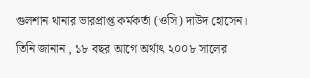গুলশান থানার ভারপ্রাপ্ত কর্মকর্তা (ওসি) দাউদ হোসেন। তিনি জানান , ১৮ বছর আগে অর্থাৎ ২০০৮ সালের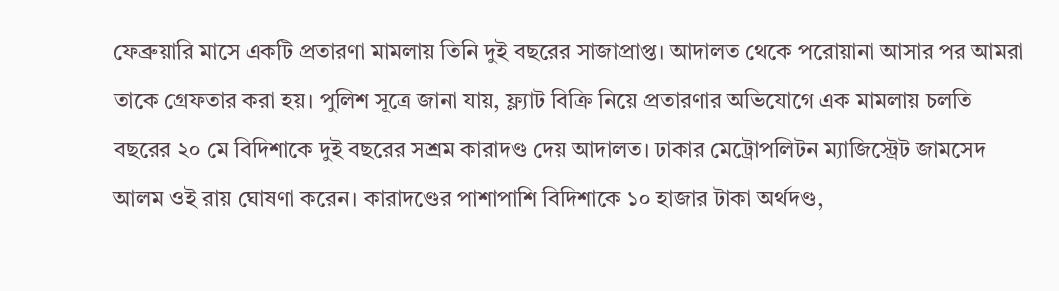ফেব্রুয়ারি মাসে একটি প্রতারণা মামলায় তিনি দুই বছরের সাজাপ্রাপ্ত। আদালত থেকে পরোয়ানা আসার পর আমরা তাকে গ্রেফতার করা হয়। পুলিশ সূত্রে জানা যায়, ফ্ল্যাট বিক্রি নিয়ে প্রতারণার অভিযোগে এক মামলায় চলতি বছরের ২০ মে বিদিশাকে দুই বছরের সশ্রম কারাদণ্ড দেয় আদালত। ঢাকার মেট্রোপলিটন ম্যাজিস্ট্রেট জামসেদ আলম ওই রায় ঘোষণা করেন। কারাদণ্ডের পাশাপাশি বিদিশাকে ১০ হাজার টাকা অর্থদণ্ড,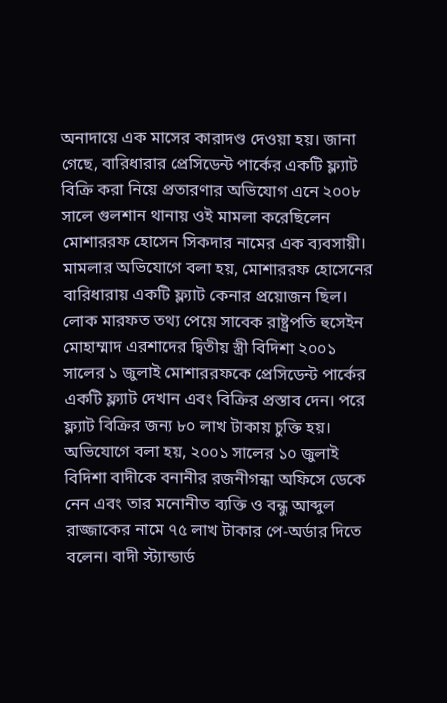অনাদায়ে এক মাসের কারাদণ্ড দেওয়া হয়। জানা গেছে, বারিধারার প্রেসিডেন্ট পার্কের একটি ফ্ল্যাট বিক্রি করা নিয়ে প্রতারণার অভিযোগ এনে ২০০৮ সালে গুলশান থানায় ওই মামলা করেছিলেন মোশাররফ হোসেন সিকদার নামের এক ব্যবসায়ী। মামলার অভিযোগে বলা হয়, মোশাররফ হোসেনের বারিধারায় একটি ফ্ল্যাট কেনার প্রয়োজন ছিল। লোক মারফত তথ্য পেয়ে সাবেক রাষ্ট্রপতি হুসেইন মোহাম্মাদ এরশাদের দ্বিতীয় স্ত্রী বিদিশা ২০০১ সালের ১ জুলাই মোশাররফকে প্রেসিডেন্ট পার্কের একটি ফ্ল্যাট দেখান এবং বিক্রির প্রস্তাব দেন। পরে ফ্ল্যাট বিক্রির জন্য ৮০ লাখ টাকায় চুক্তি হয়।  অভিযোগে বলা হয়, ২০০১ সালের ১০ জুলাই বিদিশা বাদীকে বনানীর রজনীগন্ধা অফিসে ডেকে নেন এবং তার মনোনীত ব্যক্তি ও বন্ধু আব্দুল রাজ্জাকের নামে ৭৫ লাখ টাকার পে-অর্ডার দিতে বলেন। বাদী স্ট্যান্ডার্ড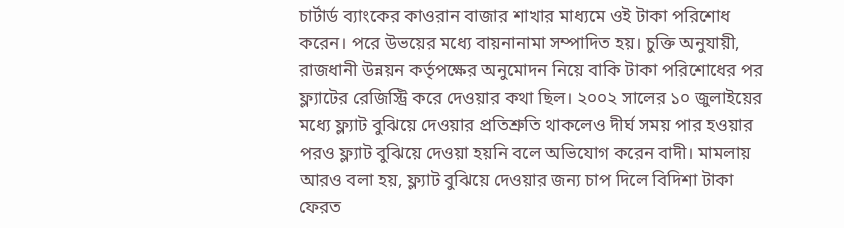চার্টার্ড ব্যাংকের কাওরান বাজার শাখার মাধ্যমে ওই টাকা পরিশোধ করেন। পরে উভয়ের মধ্যে বায়নানামা সম্পাদিত হয়। চুক্তি অনুযায়ী, রাজধানী উন্নয়ন কর্তৃপক্ষের অনুমোদন নিয়ে বাকি টাকা পরিশোধের পর ফ্ল্যাটের রেজিস্ট্রি করে দেওয়ার কথা ছিল। ২০০২ সালের ১০ জুলাইয়ের মধ্যে ফ্ল্যাট বুঝিয়ে দেওয়ার প্রতিশ্রুতি থাকলেও দীর্ঘ সময় পার হওয়ার পরও ফ্ল্যাট বুঝিয়ে দেওয়া হয়নি বলে অভিযোগ করেন বাদী। মামলায় আরও বলা হয়, ফ্ল্যাট বুঝিয়ে দেওয়ার জন্য চাপ দিলে বিদিশা টাকা ফেরত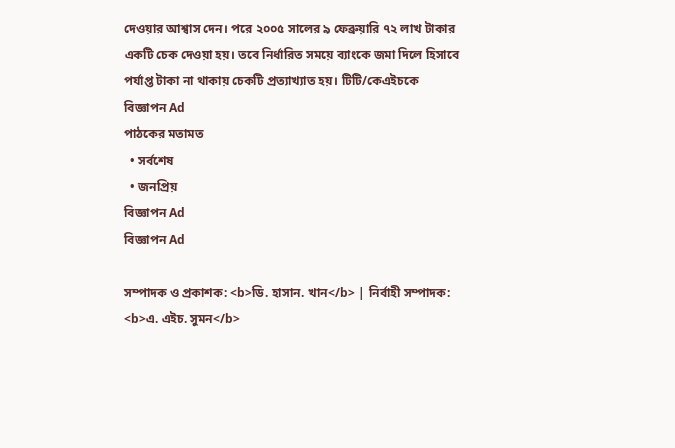দেওয়ার আশ্বাস দেন। পরে ২০০৫ সালের ৯ ফেব্রুয়ারি ৭২ লাখ টাকার একটি চেক দেওয়া হয়। তবে নির্ধারিত সময়ে ব্যাংকে জমা দিলে হিসাবে পর্যাপ্ত টাকা না থাকায় চেকটি প্রত্যাখ্যাত হয়। টিটি/কেএইচকে
বিজ্ঞাপন Ad
পাঠকের মতামত
  • সর্বশেষ
  • জনপ্রিয়
বিজ্ঞাপন Ad
বিজ্ঞাপন Ad

সম্পাদক ও প্রকাশক: <b>ডি. হাসান. খান</b> | নির্বাহী সম্পাদক: <b>এ. এইচ. সুমন</b>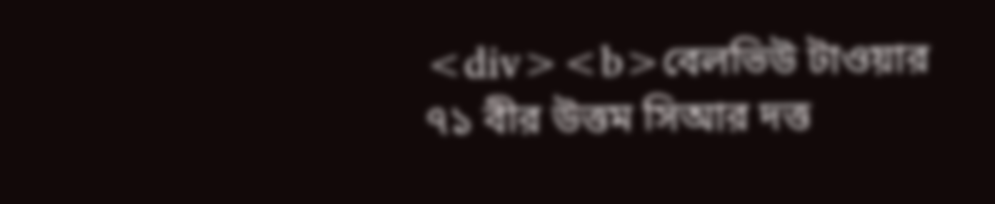<div><b>বেলভিউ টাওয়ার ৭১ বীর উত্তম সিআর দত্ত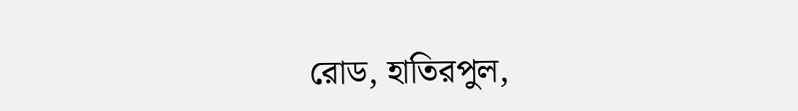রোড, হাতিরপুল,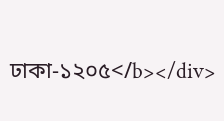ঢাকা-১২০৫</b></div>